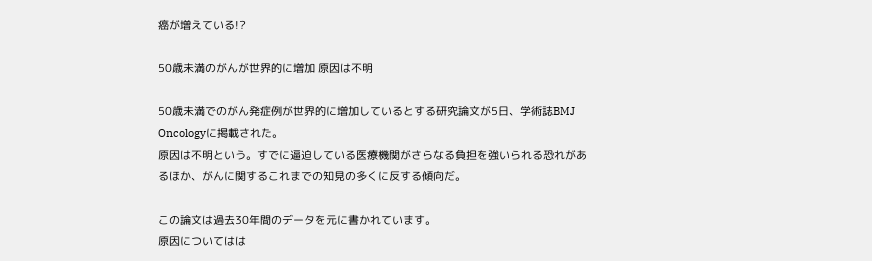癌が増えている!?

50歳未満のがんが世界的に増加 原因は不明

50歳未満でのがん発症例が世界的に増加しているとする研究論文が5日、学術誌BMJ Oncologyに掲載された。
原因は不明という。すでに逼迫している医療機関がさらなる負担を強いられる恐れがあるほか、がんに関するこれまでの知見の多くに反する傾向だ。

この論文は過去30年間のデータを元に書かれています。
原因についてはは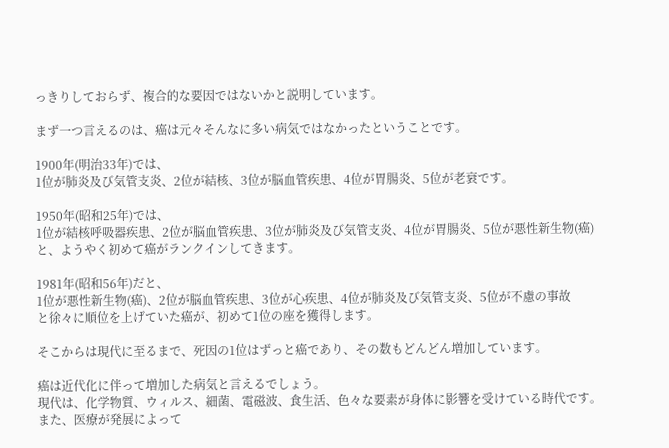っきりしておらず、複合的な要因ではないかと説明しています。

まず一つ言えるのは、癌は元々そんなに多い病気ではなかったということです。

1900年(明治33年)では、
1位が肺炎及び気管支炎、2位が結核、3位が脳血管疾患、4位が胃腸炎、5位が老衰です。

1950年(昭和25年)では、
1位が結核呼吸器疾患、2位が脳血管疾患、3位が肺炎及び気管支炎、4位が胃腸炎、5位が悪性新生物(癌)
と、ようやく初めて癌がランクインしてきます。

1981年(昭和56年)だと、
1位が悪性新生物(癌)、2位が脳血管疾患、3位が心疾患、4位が肺炎及び気管支炎、5位が不慮の事故
と徐々に順位を上げていた癌が、初めて1位の座を獲得します。

そこからは現代に至るまで、死因の1位はずっと癌であり、その数もどんどん増加しています。

癌は近代化に伴って増加した病気と言えるでしょう。
現代は、化学物質、ウィルス、細菌、電磁波、食生活、色々な要素が身体に影響を受けている時代です。
また、医療が発展によって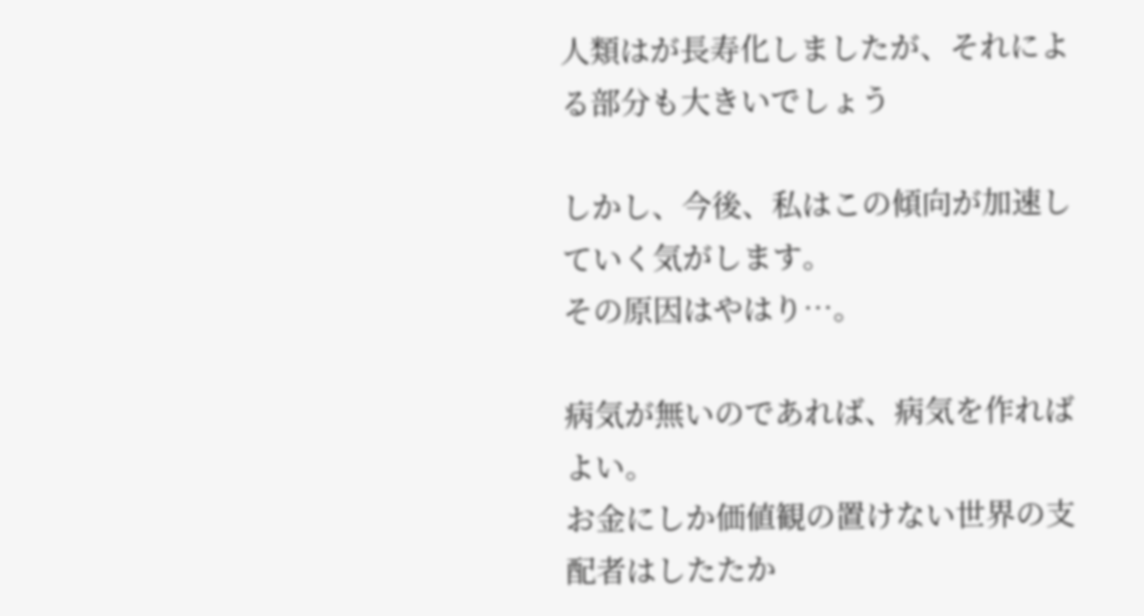人類はが長寿化しましたが、それによる部分も大きいでしょう

しかし、今後、私はこの傾向が加速していく気がします。
その原因はやはり…。

病気が無いのであれば、病気を作ればよい。
お金にしか価値観の置けない世界の支配者はしたたか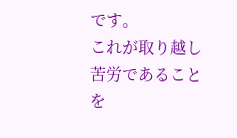です。
これが取り越し苦労であることを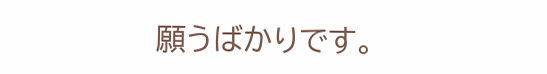願うばかりです。